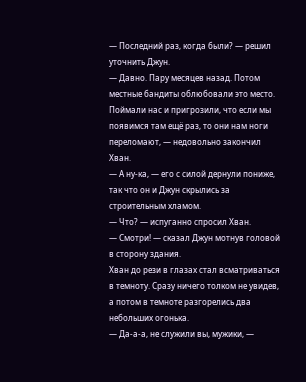— Последний раз, когда были? — решил уточнить Джун.
— Давно. Пару месяцев назад. Потом местные бандиты облюбовали это место. Поймали нас и пригрозили, что если мы появимся там ещё раз, то они нам ноги переломают, — недовольно закончил Хван.
— А ну-ка, — его с силой дернули пониже, так что он и Джун скрылись за строительным хламом.
— Что? — испуганно спросил Хван.
— Смотри! — сказал Джун мотнув головой в сторону здания.
Хван до рези в глазах стал всматриваться в темноту. Сразу ничего толком не увидев, а потом в темноте разгорелись два небольших огонька.
— Да-а-а, не служили вы, мужики, —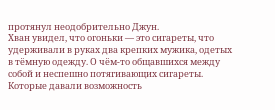протянул неодобрительно Джун.
Хван увидел, что огоньки — это сигареты, что удерживали в руках два крепких мужика, одетых в тёмную одежду. О чём-то общавшихся между собой и неспешно потягивающих сигареты. Которые давали возможность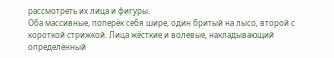рассмотреть их лица и фигуры.
Оба массивные, поперёк себя шире, один бритый на лысо, второй с короткой стрижкой. Лица жёсткие и волевые, накладывающий определённый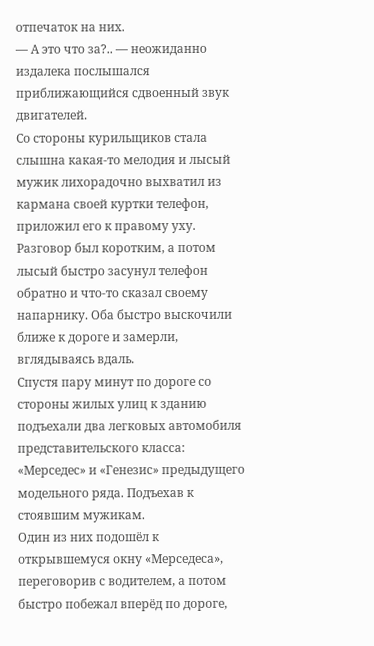отпечаток на них.
— А это что за?.. — неожиданно издалека послышался приближающийся сдвоенный звук двигателей.
Со стороны курильщиков стала слышна какая-то мелодия и лысый мужик лихорадочно выхватил из кармана своей куртки телефон, приложил его к правому уху.
Разговор был коротким, а потом лысый быстро засунул телефон обратно и что-то сказал своему напарнику. Оба быстро выскочили ближе к дороге и замерли, вглядываясь вдаль.
Спустя пару минут по дороге со стороны жилых улиц к зданию подъехали два легковых автомобиля представительского класса: «Мерседес» и «Генезис» предыдущего модельного ряда. Подъехав к стоявшим мужикам.
Один из них подошёл к открывшемуся окну «Мерседеса», переговорив с водителем, а потом быстро побежал вперёд по дороге,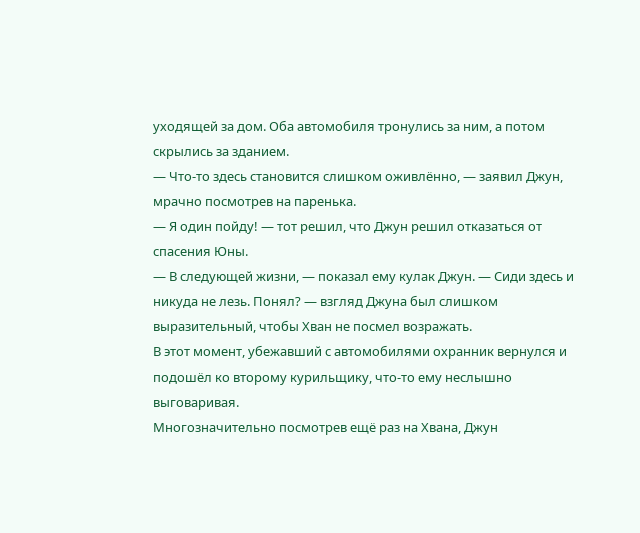уходящей за дом. Оба автомобиля тронулись за ним, а потом скрылись за зданием.
— Что-то здесь становится слишком оживлённо, — заявил Джун, мрачно посмотрев на паренька.
— Я один пойду! — тот решил, что Джун решил отказаться от спасения Юны.
— В следующей жизни, — показал ему кулак Джун. — Сиди здесь и никуда не лезь. Понял? — взгляд Джуна был слишком выразительный, чтобы Хван не посмел возражать.
В этот момент, убежавший с автомобилями охранник вернулся и подошёл ко второму курильщику, что-то ему неслышно выговаривая.
Многозначительно посмотрев ещё раз на Хвана, Джун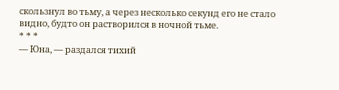скользнул во тьму, а через несколько секунд его не стало видно, будто он растворился в ночной тьме.
* * *
— Юна, — раздался тихий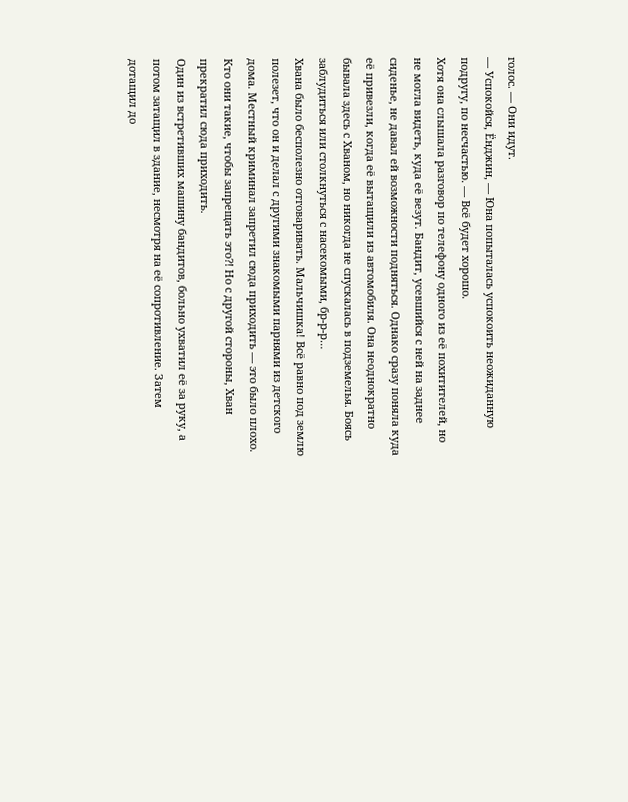голос. — Они идут.
— Успокойся, Ёнджин, — Юна попыталась успокоить неожиданную подругу, по несчастью. — Всё будет хорошо.
Хотя она слышала разговор по телефону одного из её похитителей, но не могла видеть, куда её везут. Бандит, усевшийся с ней на заднее сиденье, не давал ей возможности подняться. Однако сразу поняла куда её привезли, когда её вытащили из автомобиля. Она неоднократно бывала здесь с Хваном, но никогда не спускалась в подземелья. Боясь заблудиться или столкнуться с насекомыми, бр-р-р…
Хвана было бесполезно отговаривать. Мальчишка! Всё равно под землю полезет, что он и делал с другими знакомыми парнями из детского дома. Местный криминал запретил сюда приходить — это было плохо. Кто они такие, чтобы запрещать это⁈ Но с другой стороны, Хван прекратил сюда приходить.
Один из встретивших машину бандитов, больно ухватил её за руку, а потом затащил в здание, несмотря на её сопротивление. Затем дотащил до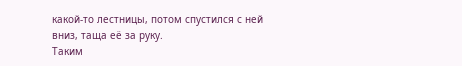какой-то лестницы, потом спустился с ней вниз, таща её за руку.
Таким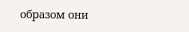образом они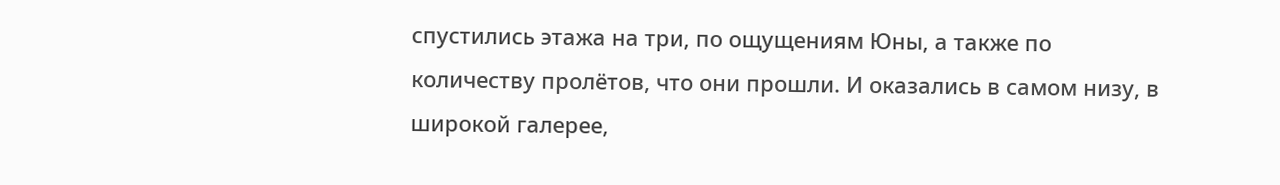спустились этажа на три, по ощущениям Юны, а также по количеству пролётов, что они прошли. И оказались в самом низу, в широкой галерее,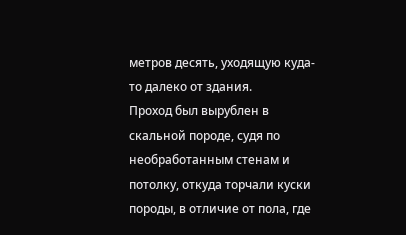метров десять, уходящую куда-то далеко от здания.
Проход был вырублен в скальной породе, судя по необработанным стенам и потолку, откуда торчали куски породы, в отличие от пола, где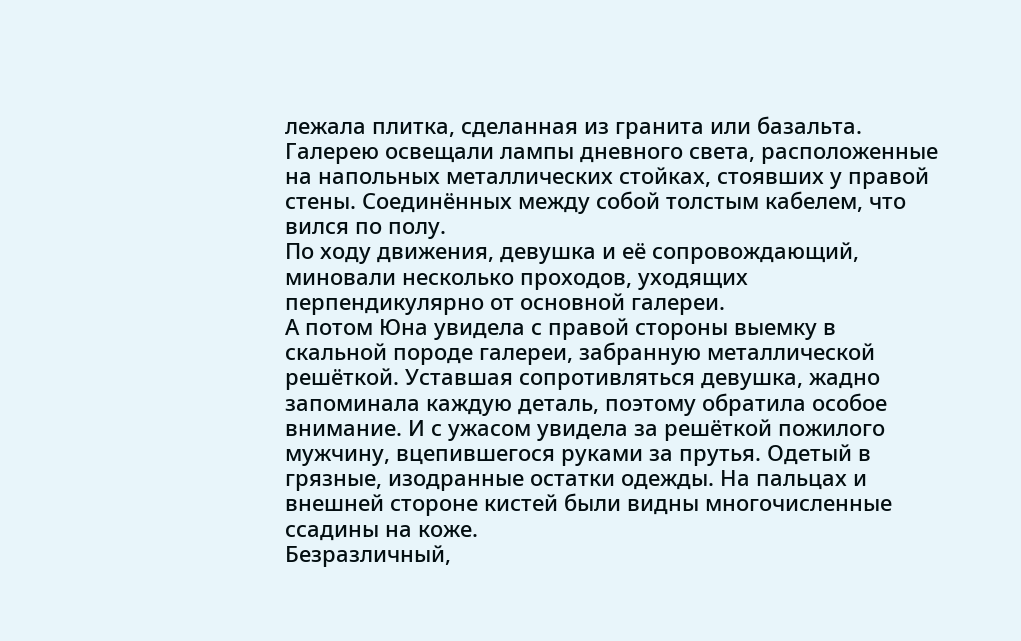лежала плитка, сделанная из гранита или базальта.
Галерею освещали лампы дневного света, расположенные на напольных металлических стойках, стоявших у правой стены. Соединённых между собой толстым кабелем, что вился по полу.
По ходу движения, девушка и её сопровождающий, миновали несколько проходов, уходящих перпендикулярно от основной галереи.
А потом Юна увидела с правой стороны выемку в скальной породе галереи, забранную металлической решёткой. Уставшая сопротивляться девушка, жадно запоминала каждую деталь, поэтому обратила особое внимание. И с ужасом увидела за решёткой пожилого мужчину, вцепившегося руками за прутья. Одетый в грязные, изодранные остатки одежды. На пальцах и внешней стороне кистей были видны многочисленные ссадины на коже.
Безразличный,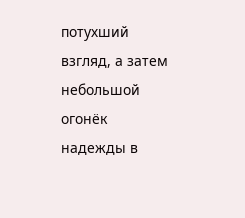потухший взгляд, а затем небольшой огонёк надежды в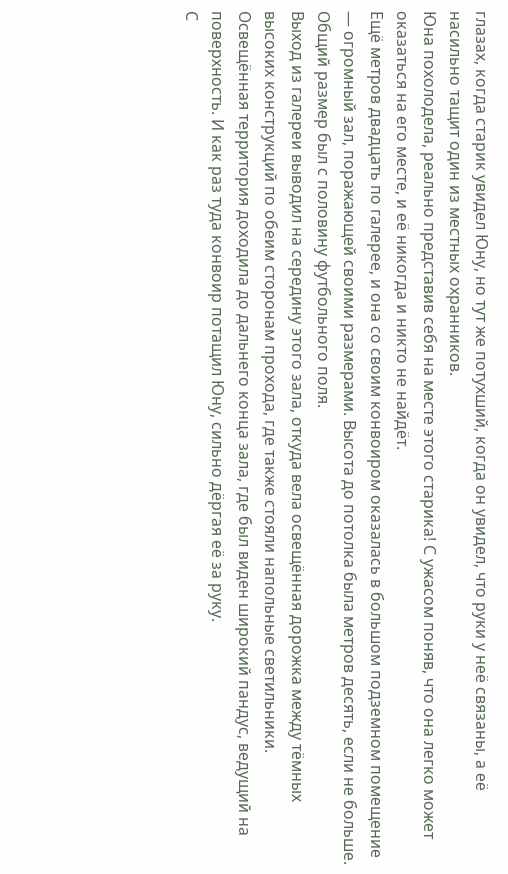глазах, когда старик увидел Юну, но тут же потухший, когда он увидел, что руки у неё связаны, а её насильно тащит один из местных охранников.
Юна похолодела, реально представив себя на месте этого старика! С ужасом поняв, что она легко может оказаться на его месте, и её никогда и никто не найдёт.
Ещё метров двадцать по галерее, и она со своим конвоиром оказалась в большом подземном помещение — огромный зал, поражающей своими размерами. Высота до потолка была метров десять, если не больше. Общий размер был с половину футбольного поля.
Выход из галереи выводил на середину этого зала, откуда вела освещённая дорожка между тёмных высоких конструкций по обеим сторонам прохода, где также стояли напольные светильники.
Освещённая территория доходила до дальнего конца зала, где был виден широкий пандус, ведущий на поверхность. И как раз туда конвоир потащил Юну, сильно дёргая её за руку.
С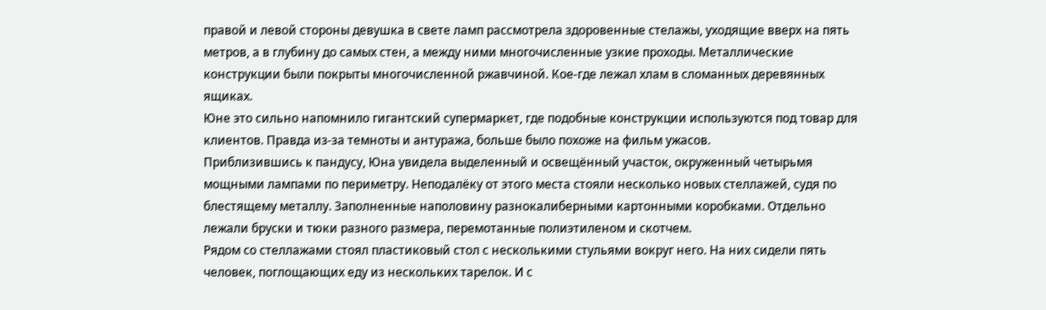правой и левой стороны девушка в свете ламп рассмотрела здоровенные стелажы, уходящие вверх на пять метров, а в глубину до самых стен, а между ними многочисленные узкие проходы. Металлические конструкции были покрыты многочисленной ржавчиной. Кое-где лежал хлам в сломанных деревянных ящиках.
Юне это сильно напомнило гигантский супермаркет, где подобные конструкции используются под товар для клиентов. Правда из-за темноты и антуража, больше было похоже на фильм ужасов.
Приблизившись к пандусу, Юна увидела выделенный и освещённый участок, окруженный четырьмя мощными лампами по периметру. Неподалёку от этого места стояли несколько новых стеллажей, судя по блестящему металлу. Заполненные наполовину разнокалиберными картонными коробками. Отдельно лежали бруски и тюки разного размера, перемотанные полиэтиленом и скотчем.
Рядом со стеллажами стоял пластиковый стол с несколькими стульями вокруг него. На них сидели пять человек, поглощающих еду из нескольких тарелок. И с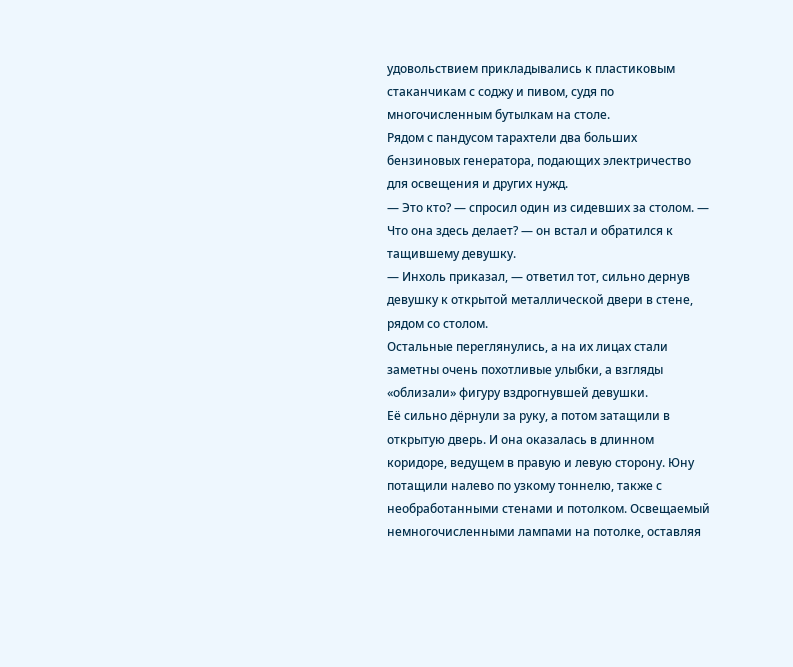удовольствием прикладывались к пластиковым стаканчикам с соджу и пивом, судя по многочисленным бутылкам на столе.
Рядом с пандусом тарахтели два больших бензиновых генератора, подающих электричество для освещения и других нужд.
— Это кто? — спросил один из сидевших за столом. — Что она здесь делает? — он встал и обратился к тащившему девушку.
— Инхоль приказал, — ответил тот, сильно дернув девушку к открытой металлической двери в стене, рядом со столом.
Остальные переглянулись, а на их лицах стали заметны очень похотливые улыбки, а взгляды «облизали» фигуру вздрогнувшей девушки.
Её сильно дёрнули за руку, а потом затащили в открытую дверь. И она оказалась в длинном коридоре, ведущем в правую и левую сторону. Юну потащили налево по узкому тоннелю, также с необработанными стенами и потолком. Освещаемый немногочисленными лампами на потолке, оставляя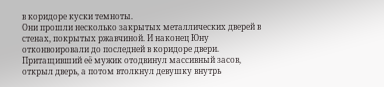в коридоре куски темноты.
Они прошли несколько закрытых металлических дверей в стенах, покрытых ржавчиной. И наконец Юну отконвоировали до последней в коридоре двери.
Притащивший её мужик отодвинул массивный засов, открыл дверь, а потом втолкнул девушку внутрь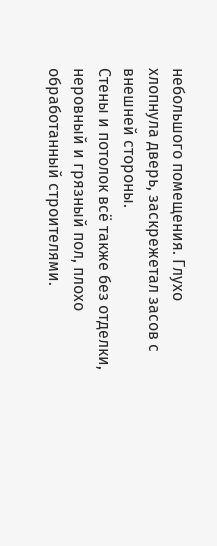небольшого помещения. Глухо хлопнула дверь, заскрежетал засов с внешней стороны.
Стены и потолок всё также без отделки, неровный и грязный пол, плохо обработанный строителями.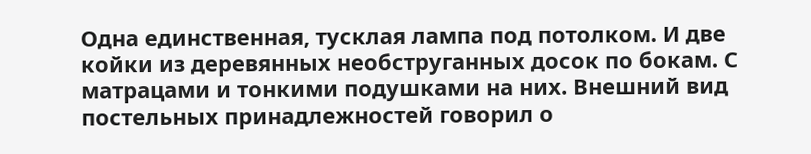Одна единственная, тусклая лампа под потолком. И две койки из деревянных необструганных досок по бокам. С матрацами и тонкими подушками на них. Внешний вид постельных принадлежностей говорил о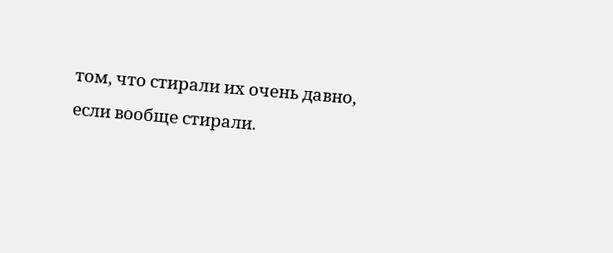том, что стирали их очень давно, если вообще стирали.